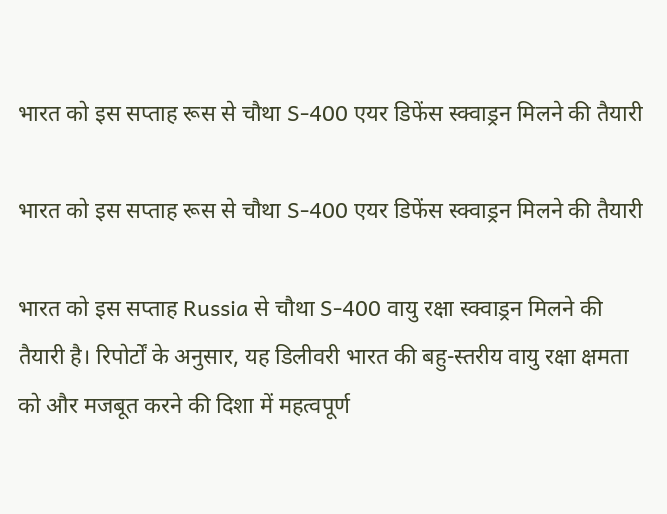भारत को इस सप्ताह रूस से चौथा S-400 एयर डिफेंस स्क्वाड्रन मिलने की तैयारी

भारत को इस सप्ताह रूस से चौथा S-400 एयर डिफेंस स्क्वाड्रन मिलने की तैयारी

भारत को इस सप्ताह Russia से चौथा S-400 वायु रक्षा स्क्वाड्रन मिलने की तैयारी है। रिपोर्टों के अनुसार, यह डिलीवरी भारत की बहु-स्तरीय वायु रक्षा क्षमता को और मजबूत करने की दिशा में महत्वपूर्ण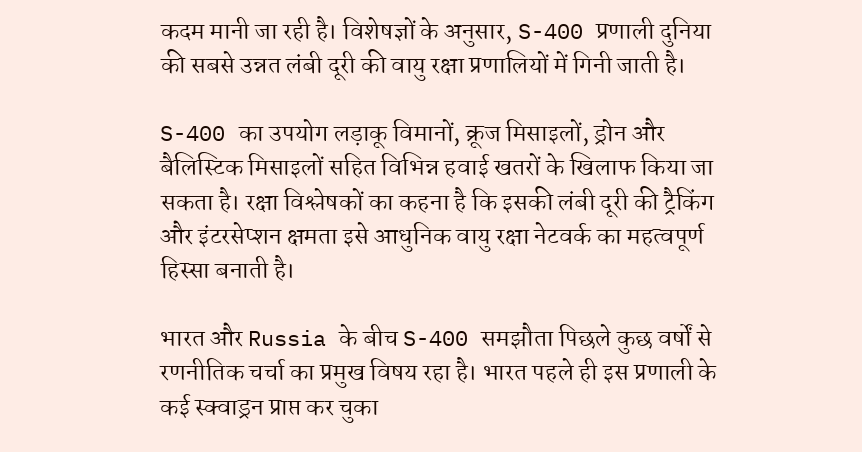कदम मानी जा रही है। विशेषज्ञों के अनुसार, S-400 प्रणाली दुनिया की सबसे उन्नत लंबी दूरी की वायु रक्षा प्रणालियों में गिनी जाती है।

S-400 का उपयोग लड़ाकू विमानों, क्रूज मिसाइलों, ड्रोन और बैलिस्टिक मिसाइलों सहित विभिन्न हवाई खतरों के खिलाफ किया जा सकता है। रक्षा विश्लेषकों का कहना है कि इसकी लंबी दूरी की ट्रैकिंग और इंटरसेप्शन क्षमता इसे आधुनिक वायु रक्षा नेटवर्क का महत्वपूर्ण हिस्सा बनाती है।

भारत और Russia के बीच S-400 समझौता पिछले कुछ वर्षों से रणनीतिक चर्चा का प्रमुख विषय रहा है। भारत पहले ही इस प्रणाली के कई स्क्वाड्रन प्राप्त कर चुका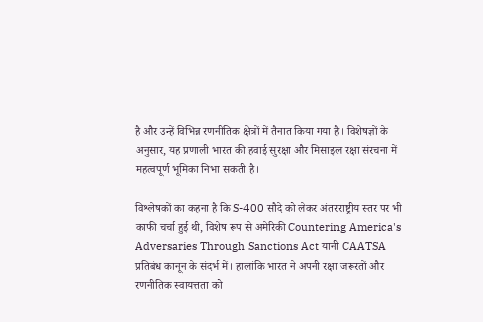है और उन्हें विभिन्न रणनीतिक क्षेत्रों में तैनात किया गया है। विशेषज्ञों के अनुसार, यह प्रणाली भारत की हवाई सुरक्षा और मिसाइल रक्षा संरचना में महत्वपूर्ण भूमिका निभा सकती है।

विश्लेषकों का कहना है कि S-400 सौदे को लेकर अंतरराष्ट्रीय स्तर पर भी काफी चर्चा हुई थी, विशेष रूप से अमेरिकी Countering America's Adversaries Through Sanctions Act यानी CAATSA प्रतिबंध कानून के संदर्भ में। हालांकि भारत ने अपनी रक्षा जरूरतों और रणनीतिक स्वायत्तता को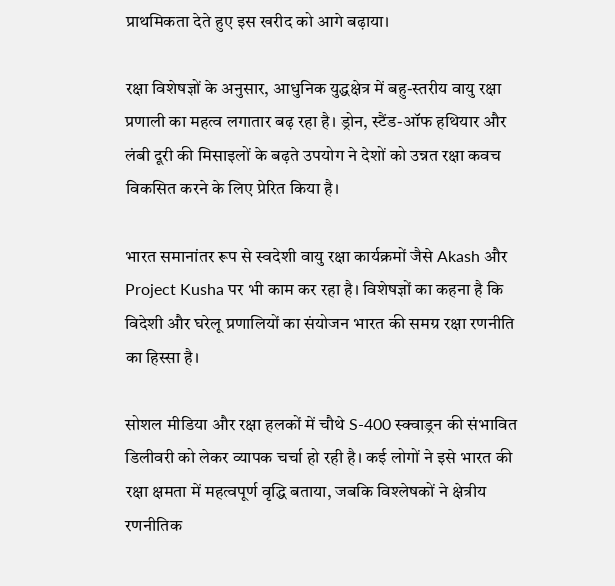प्राथमिकता देते हुए इस खरीद को आगे बढ़ाया।

रक्षा विशेषज्ञों के अनुसार, आधुनिक युद्धक्षेत्र में बहु-स्तरीय वायु रक्षा प्रणाली का महत्व लगातार बढ़ रहा है। ड्रोन, स्टैंड-ऑफ हथियार और लंबी दूरी की मिसाइलों के बढ़ते उपयोग ने देशों को उन्नत रक्षा कवच विकसित करने के लिए प्रेरित किया है।

भारत समानांतर रूप से स्वदेशी वायु रक्षा कार्यक्रमों जैसे Akash और Project Kusha पर भी काम कर रहा है। विशेषज्ञों का कहना है कि विदेशी और घरेलू प्रणालियों का संयोजन भारत की समग्र रक्षा रणनीति का हिस्सा है।

सोशल मीडिया और रक्षा हलकों में चौथे S-400 स्क्वाड्रन की संभावित डिलीवरी को लेकर व्यापक चर्चा हो रही है। कई लोगों ने इसे भारत की रक्षा क्षमता में महत्वपूर्ण वृद्धि बताया, जबकि विश्लेषकों ने क्षेत्रीय रणनीतिक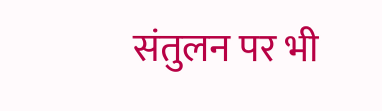संतुलन पर भी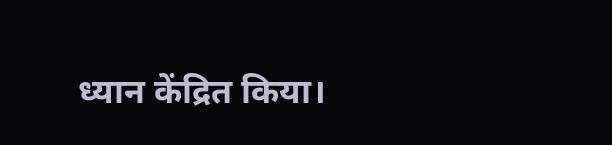ध्यान केंद्रित किया।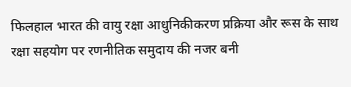फिलहाल भारत की वायु रक्षा आधुनिकीकरण प्रक्रिया और रूस के साथ रक्षा सहयोग पर रणनीतिक समुदाय की नजर बनी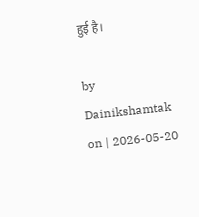हुई है।

by Dainikshamtak on | 2026-05-20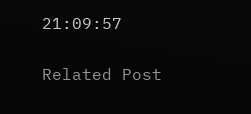21:09:57

Related Post